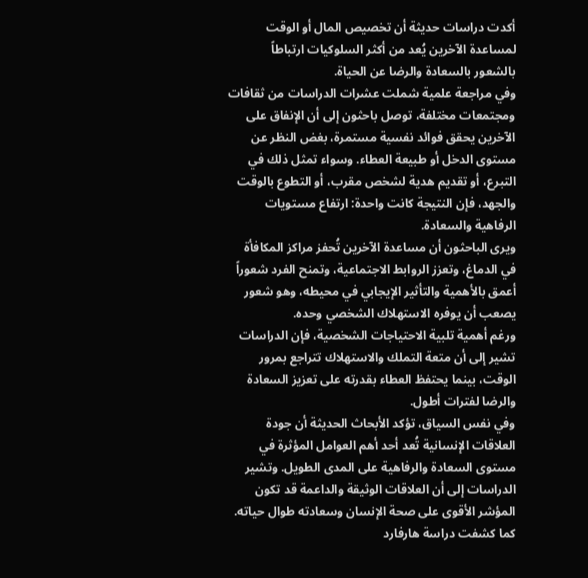أكدت دراسات حديثة أن تخصيص المال أو الوقت لمساعدة الآخرين يُعد من أكثر السلوكيات ارتباطاً بالشعور بالسعادة والرضا عن الحياة.
وفي مراجعة علمية شملت عشرات الدراسات من ثقافات ومجتمعات مختلفة، توصل باحثون إلى أن الإنفاق على الآخرين يحقق فوائد نفسية مستمرة، بغض النظر عن مستوى الدخل أو طبيعة العطاء. وسواء تمثل ذلك في التبرع، أو تقديم هدية لشخص مقرب، أو التطوع بالوقت والجهد، فإن النتيجة كانت واحدة: ارتفاع مستويات الرفاهية والسعادة.
ويرى الباحثون أن مساعدة الآخرين تُحفز مراكز المكافأة في الدماغ، وتعزز الروابط الاجتماعية، وتمنح الفرد شعوراً أعمق بالأهمية والتأثير الإيجابي في محيطه، وهو شعور يصعب أن يوفره الاستهلاك الشخصي وحده.
ورغم أهمية تلبية الاحتياجات الشخصية، فإن الدراسات تشير إلى أن متعة التملك والاستهلاك تتراجع بمرور الوقت، بينما يحتفظ العطاء بقدرته على تعزيز السعادة والرضا لفترات أطول.
وفي نفس السياق، تؤكد الأبحاث الحديثة أن جودة العلاقات الإنسانية تُعد أحد أهم العوامل المؤثرة في مستوى السعادة والرفاهية على المدى الطويل. وتشير الدراسات إلى أن العلاقات الوثيقة والداعمة قد تكون المؤشر الأقوى على صحة الإنسان وسعادته طوال حياته.
كما كشفت دراسة هارفارد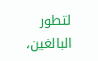لتطور البالغين،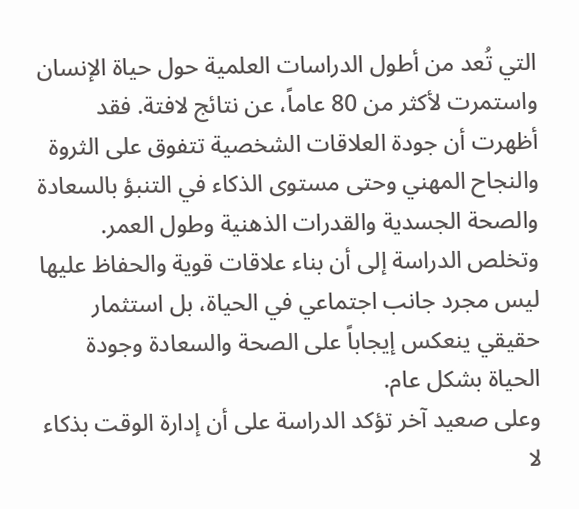التي تُعد من أطول الدراسات العلمية حول حياة الإنسان واستمرت لأكثر من 80 عاماً، عن نتائج لافتة. فقد أظهرت أن جودة العلاقات الشخصية تتفوق على الثروة والنجاح المهني وحتى مستوى الذكاء في التنبؤ بالسعادة والصحة الجسدية والقدرات الذهنية وطول العمر.
وتخلص الدراسة إلى أن بناء علاقات قوية والحفاظ عليها ليس مجرد جانب اجتماعي في الحياة، بل استثمار حقيقي ينعكس إيجاباً على الصحة والسعادة وجودة الحياة بشكل عام.
وعلى صعيد آخر تؤكد الدراسة على أن إدارة الوقت بذكاء لا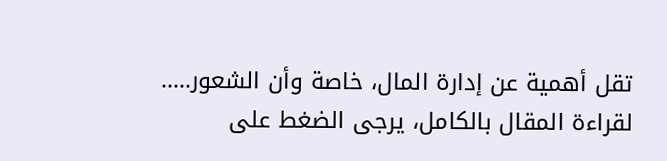تقل أهمية عن إدارة المال، خاصة وأن الشعور.....
لقراءة المقال بالكامل، يرجى الضغط على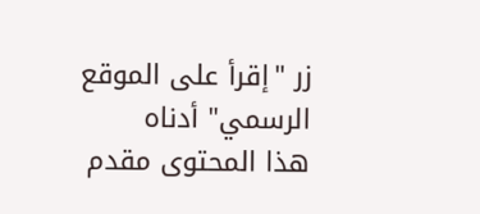زر "إقرأ على الموقع الرسمي" أدناه
هذا المحتوى مقدم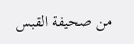من صحيفة القبس